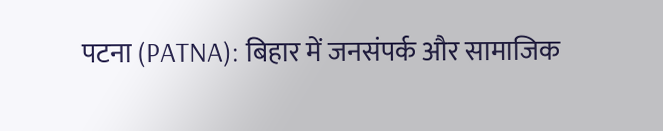पटना (PATNA): बिहार में जनसंपर्क और सामाजिक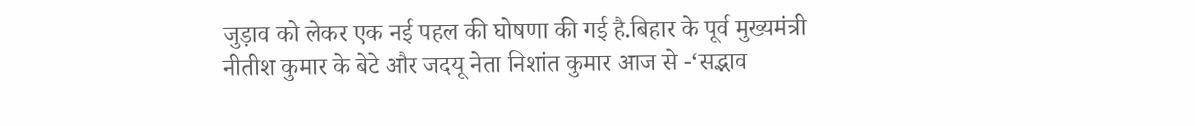जुड़ाव को लेकर एक नई पहल की घोषणा की गई है.बिहार के पूर्व मुख्यमंत्री नीतीश कुमार के बेटे और जदयू नेता निशांत कुमार आज से -‘सद्भाव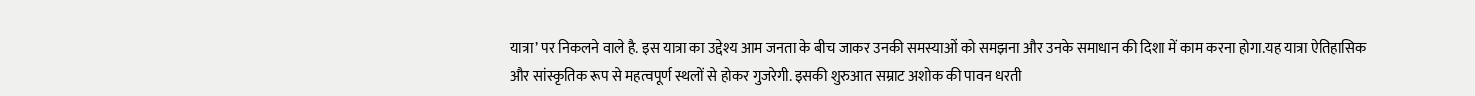यात्रा’ पर निकलने वाले है. इस यात्रा का उद्देश्य आम जनता के बीच जाकर उनकी समस्याओं को समझना और उनके समाधान की दिशा में काम करना होगा.यह यात्रा ऐतिहासिक और सांस्कृतिक रूप से महत्वपूर्ण स्थलों से होकर गुजरेगी. इसकी शुरुआत सम्राट अशोक की पावन धरती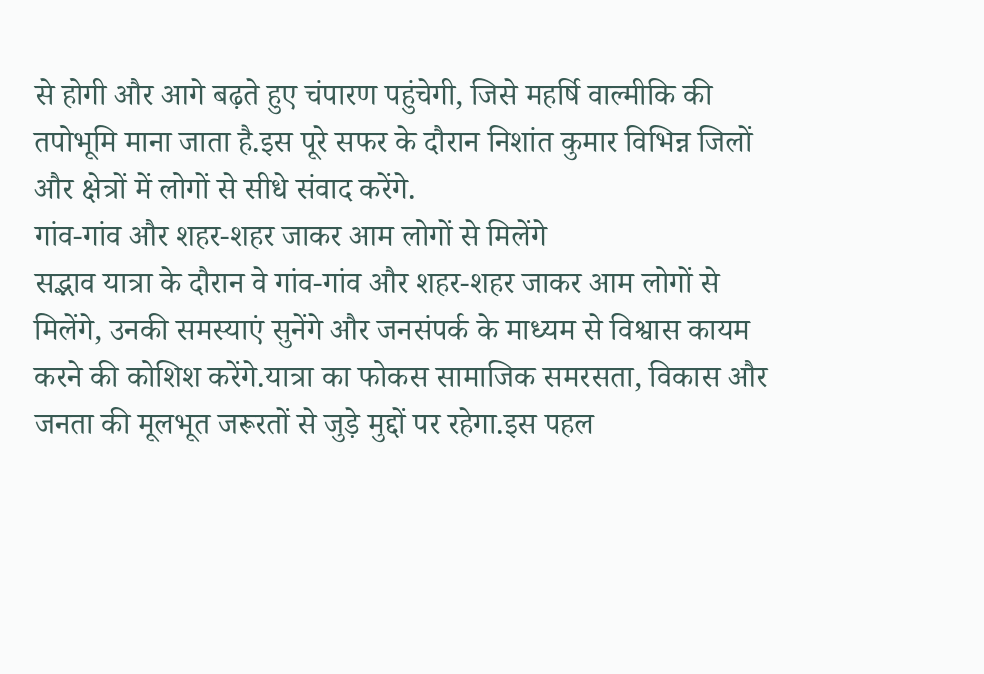से होगी और आगे बढ़ते हुए चंपारण पहुंचेगी, जिसे महर्षि वाल्मीकि की तपोभूमि माना जाता है.इस पूरे सफर के दौरान निशांत कुमार विभिन्न जिलों और क्षेत्रों में लोगों से सीधे संवाद करेंगे.
गांव-गांव और शहर-शहर जाकर आम लोगों से मिलेंगे
सद्भाव यात्रा के दौरान वे गांव-गांव और शहर-शहर जाकर आम लोगों से मिलेंगे, उनकी समस्याएं सुनेंगे और जनसंपर्क के माध्यम से विश्वास कायम करने की कोशिश करेंगे.यात्रा का फोकस सामाजिक समरसता, विकास और जनता की मूलभूत जरूरतों से जुड़े मुद्दों पर रहेगा.इस पहल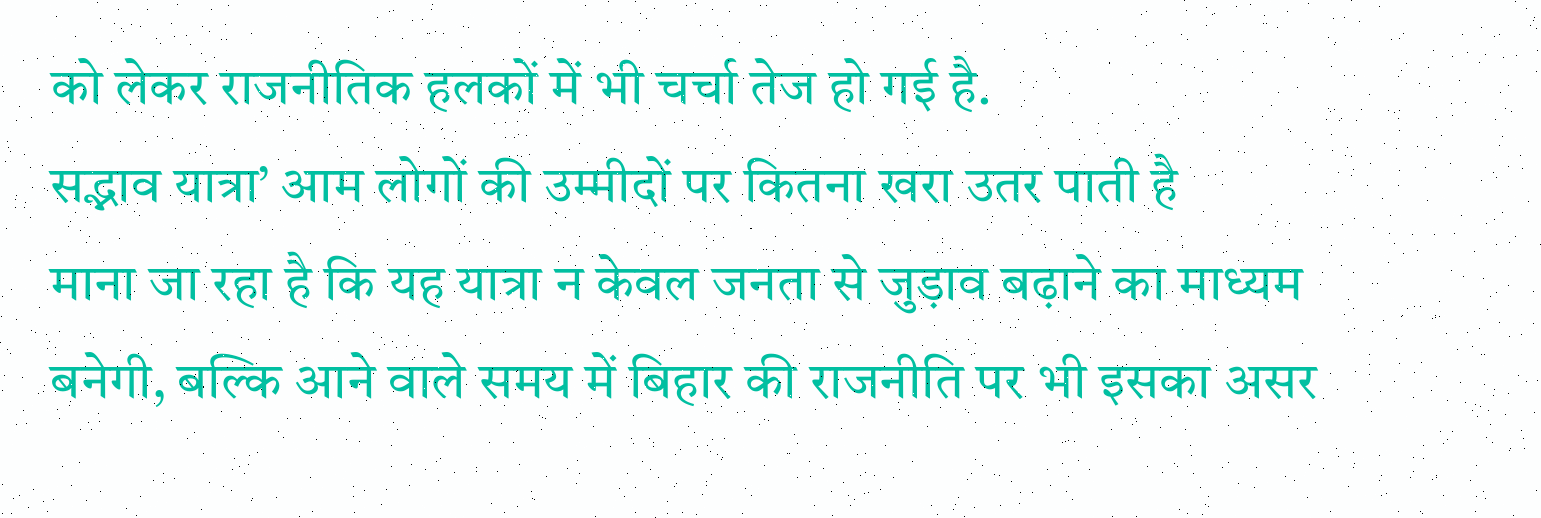को लेकर राजनीतिक हलकों में भी चर्चा तेज हो गई है.
सद्भाव यात्रा’ आम लोगों की उम्मीदों पर कितना खरा उतर पाती है
माना जा रहा है कि यह यात्रा न केवल जनता से जुड़ाव बढ़ाने का माध्यम बनेगी, बल्कि आने वाले समय में बिहार की राजनीति पर भी इसका असर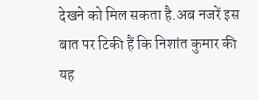देखने को मिल सकता है.अब नजरें इस बात पर टिकी हैं कि निशांत कुमार की यह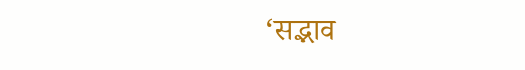‘सद्भाव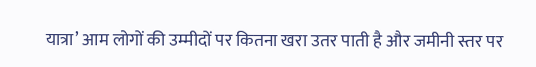यात्रा’ आम लोगों की उम्मीदों पर कितना खरा उतर पाती है और जमीनी स्तर पर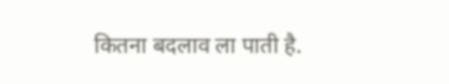कितना बदलाव ला पाती है.